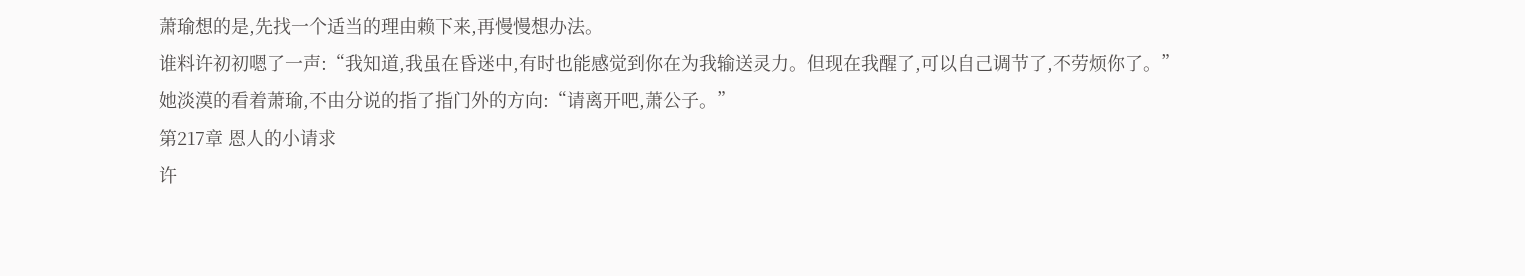萧瑜想的是,先找一个适当的理由赖下来,再慢慢想办法。
谁料许初初嗯了一声:“我知道,我虽在昏迷中,有时也能感觉到你在为我输送灵力。但现在我醒了,可以自己调节了,不劳烦你了。”
她淡漠的看着萧瑜,不由分说的指了指门外的方向:“请离开吧,萧公子。”
第217章 恩人的小请求
许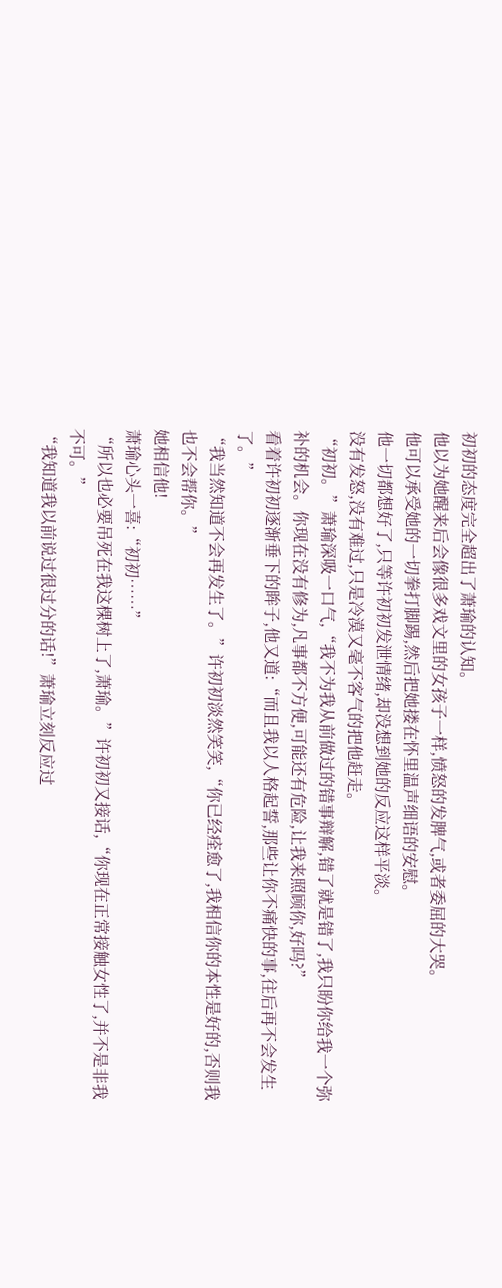初初的态度完全超出了萧瑜的认知。
他以为她醒来后会像很多戏文里的女孩子一样,愤怒的发脾气,或者委屈的大哭。
他可以承受她的一切拳打脚踢,然后把她搂在怀里温声细语的安慰。
他一切都想好了,只等许初初发泄情绪,却没想到她的反应这样平淡。
没有发怒,没有难过,只是冷漠又毫不客气的把他赶走。
“初初。”萧瑜深吸一口气,“我不为我从前做过的错事辩解,错了就是错了,我只盼你给我一个弥补的机会。你现在没有修为,凡事都不方便,可能还有危险,让我来照顾你,好吗?”
看着许初初逐渐垂下的眸子,他又道:“而且我以人格起誓,那些让你不痛快的事,往后再不会发生了。”
“我当然知道不会再发生了。”许初初淡然笑笑,“你已经痊愈了,我相信你的本性是好的,否则我也不会帮你。”
她相信他!
萧瑜心头一喜:“初初……”
“所以也必要吊死在我这棵树上了,萧瑜。”许初初又接话,“你现在正常接触女性了,并不是非我不可。”
“我知道我以前说过很过分的话!”萧瑜立刻反应过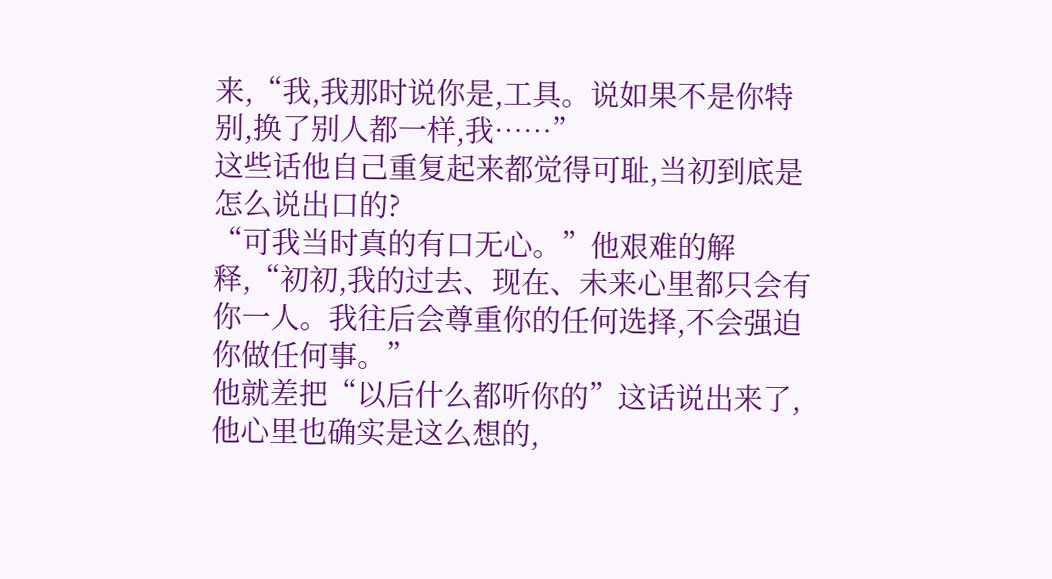来,“我,我那时说你是,工具。说如果不是你特别,换了别人都一样,我……”
这些话他自己重复起来都觉得可耻,当初到底是怎么说出口的?
“可我当时真的有口无心。”他艰难的解释,“初初,我的过去、现在、未来心里都只会有你一人。我往后会尊重你的任何选择,不会强迫你做任何事。”
他就差把“以后什么都听你的”这话说出来了,他心里也确实是这么想的,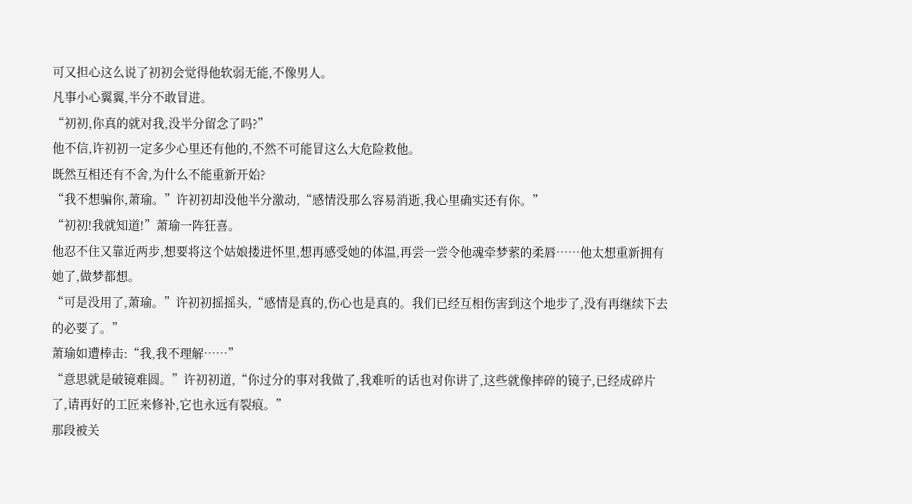可又担心这么说了初初会觉得他软弱无能,不像男人。
凡事小心翼翼,半分不敢冒进。
“初初,你真的就对我,没半分留念了吗?”
他不信,许初初一定多少心里还有他的,不然不可能冒这么大危险救他。
既然互相还有不舍,为什么不能重新开始?
“我不想骗你,萧瑜。”许初初却没他半分激动,“感情没那么容易消逝,我心里确实还有你。”
“初初!我就知道!”萧瑜一阵狂喜。
他忍不住又靠近两步,想要将这个姑娘搂进怀里,想再感受她的体温,再尝一尝令他魂牵梦萦的柔唇……他太想重新拥有她了,做梦都想。
“可是没用了,萧瑜。”许初初摇摇头,“感情是真的,伤心也是真的。我们已经互相伤害到这个地步了,没有再继续下去的必要了。”
萧瑜如遭棒击:“我,我不理解……”
“意思就是破镜难圆。”许初初道,“你过分的事对我做了,我难听的话也对你讲了,这些就像摔碎的镜子,已经成碎片了,请再好的工匠来修补,它也永远有裂痕。”
那段被关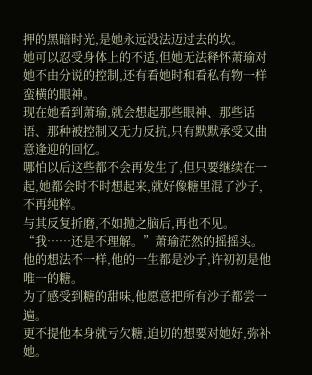押的黑暗时光,是她永远没法迈过去的坎。
她可以忍受身体上的不适,但她无法释怀萧瑜对她不由分说的控制,还有看她时和看私有物一样蛮横的眼神。
现在她看到萧瑜,就会想起那些眼神、那些话语、那种被控制又无力反抗,只有默默承受又曲意逢迎的回忆。
哪怕以后这些都不会再发生了,但只要继续在一起,她都会时不时想起来,就好像糖里混了沙子,不再纯粹。
与其反复折磨,不如抛之脑后,再也不见。
“我……还是不理解。”萧瑜茫然的摇摇头。
他的想法不一样,他的一生都是沙子,许初初是他唯一的糖。
为了感受到糖的甜味,他愿意把所有沙子都尝一遍。
更不提他本身就亏欠糖,迫切的想要对她好,弥补她。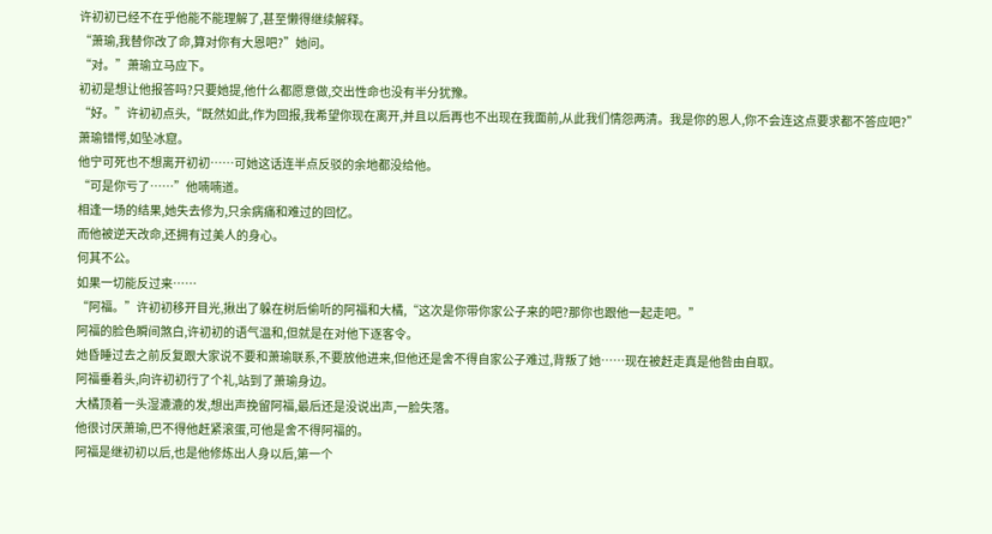许初初已经不在乎他能不能理解了,甚至懒得继续解释。
“萧瑜,我替你改了命,算对你有大恩吧?”她问。
“对。”萧瑜立马应下。
初初是想让他报答吗?只要她提,他什么都愿意做,交出性命也没有半分犹豫。
“好。”许初初点头,“既然如此,作为回报,我希望你现在离开,并且以后再也不出现在我面前,从此我们情怨两清。我是你的恩人,你不会连这点要求都不答应吧?”
萧瑜错愕,如坠冰窟。
他宁可死也不想离开初初……可她这话连半点反驳的余地都没给他。
“可是你亏了……”他喃喃道。
相逢一场的结果,她失去修为,只余病痛和难过的回忆。
而他被逆天改命,还拥有过美人的身心。
何其不公。
如果一切能反过来……
“阿福。”许初初移开目光,揪出了躲在树后偷听的阿福和大橘,“这次是你带你家公子来的吧?那你也跟他一起走吧。”
阿福的脸色瞬间煞白,许初初的语气温和,但就是在对他下逐客令。
她昏睡过去之前反复跟大家说不要和萧瑜联系,不要放他进来,但他还是舍不得自家公子难过,背叛了她……现在被赶走真是他咎由自取。
阿福垂着头,向许初初行了个礼,站到了萧瑜身边。
大橘顶着一头湿漉漉的发,想出声挽留阿福,最后还是没说出声,一脸失落。
他很讨厌萧瑜,巴不得他赶紧滚蛋,可他是舍不得阿福的。
阿福是继初初以后,也是他修炼出人身以后,第一个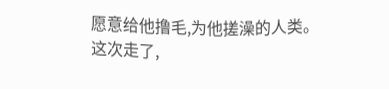愿意给他撸毛,为他搓澡的人类。
这次走了,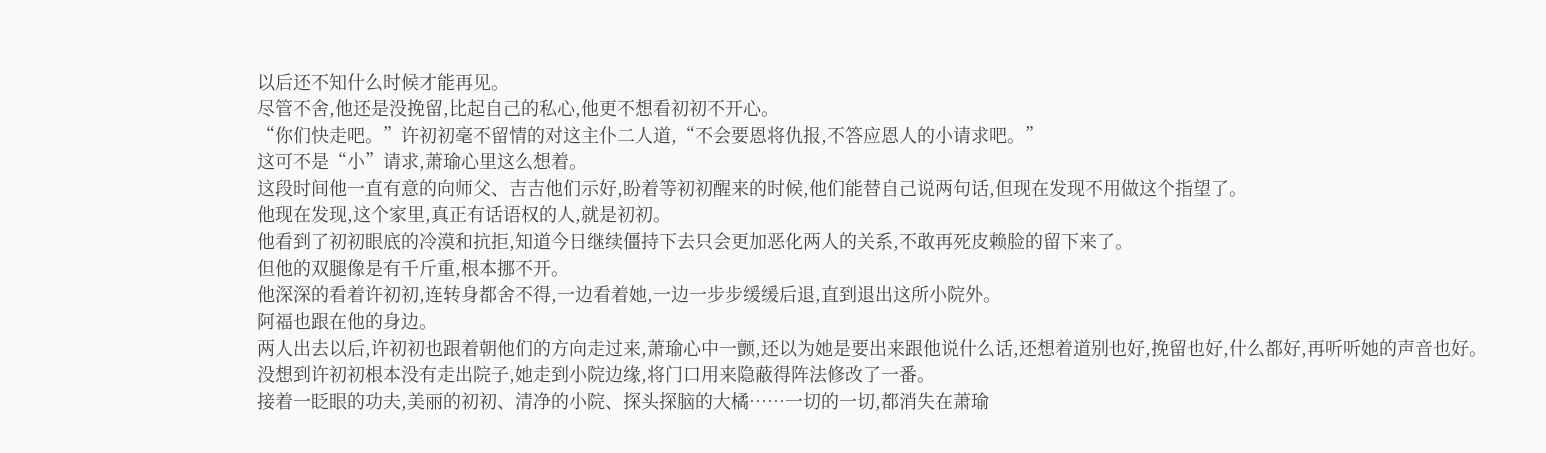以后还不知什么时候才能再见。
尽管不舍,他还是没挽留,比起自己的私心,他更不想看初初不开心。
“你们快走吧。”许初初毫不留情的对这主仆二人道,“不会要恩将仇报,不答应恩人的小请求吧。”
这可不是“小”请求,萧瑜心里这么想着。
这段时间他一直有意的向师父、吉吉他们示好,盼着等初初醒来的时候,他们能替自己说两句话,但现在发现不用做这个指望了。
他现在发现,这个家里,真正有话语权的人,就是初初。
他看到了初初眼底的冷漠和抗拒,知道今日继续僵持下去只会更加恶化两人的关系,不敢再死皮赖脸的留下来了。
但他的双腿像是有千斤重,根本挪不开。
他深深的看着许初初,连转身都舍不得,一边看着她,一边一步步缓缓后退,直到退出这所小院外。
阿福也跟在他的身边。
两人出去以后,许初初也跟着朝他们的方向走过来,萧瑜心中一颤,还以为她是要出来跟他说什么话,还想着道别也好,挽留也好,什么都好,再听听她的声音也好。
没想到许初初根本没有走出院子,她走到小院边缘,将门口用来隐蔽得阵法修改了一番。
接着一眨眼的功夫,美丽的初初、清净的小院、探头探脑的大橘……一切的一切,都消失在萧瑜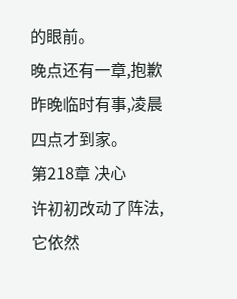的眼前。
晚点还有一章,抱歉昨晚临时有事,凌晨四点才到家。
第218章 决心
许初初改动了阵法,它依然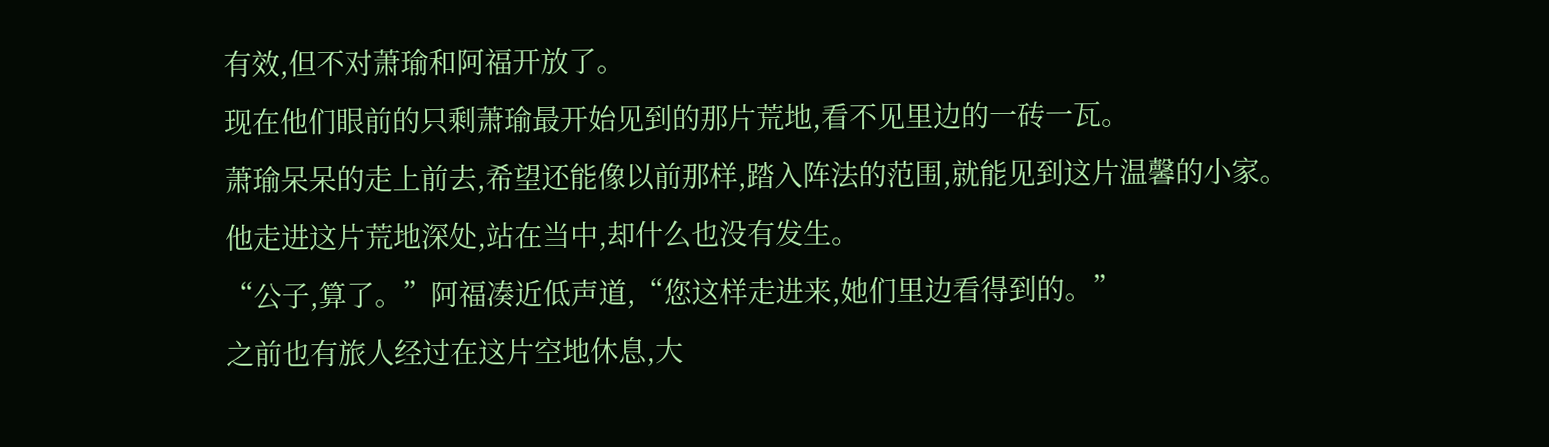有效,但不对萧瑜和阿福开放了。
现在他们眼前的只剩萧瑜最开始见到的那片荒地,看不见里边的一砖一瓦。
萧瑜呆呆的走上前去,希望还能像以前那样,踏入阵法的范围,就能见到这片温馨的小家。
他走进这片荒地深处,站在当中,却什么也没有发生。
“公子,算了。”阿福凑近低声道,“您这样走进来,她们里边看得到的。”
之前也有旅人经过在这片空地休息,大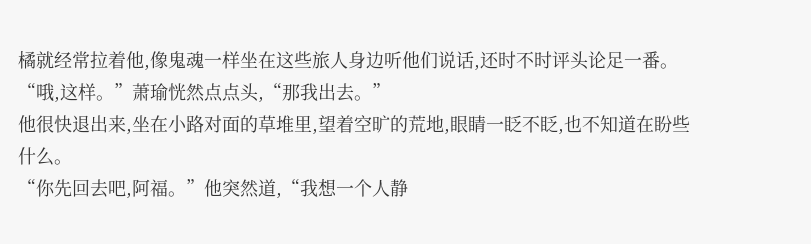橘就经常拉着他,像鬼魂一样坐在这些旅人身边听他们说话,还时不时评头论足一番。
“哦,这样。”萧瑜恍然点点头,“那我出去。”
他很快退出来,坐在小路对面的草堆里,望着空旷的荒地,眼睛一眨不眨,也不知道在盼些什么。
“你先回去吧,阿福。”他突然道,“我想一个人静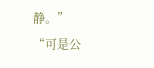静。”
“可是公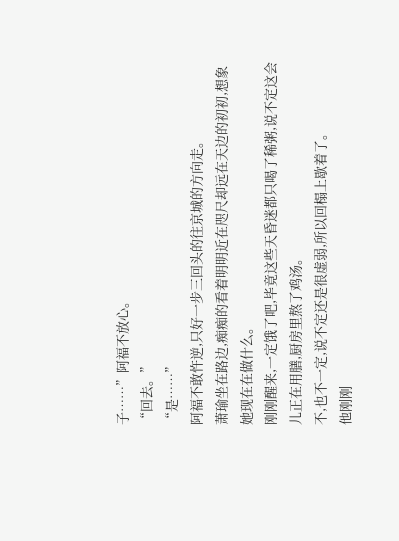子……”阿福不放心。
“回去。”
“是……”
阿福不敢忤逆,只好一步三回头的往京城的方向走。
萧瑜坐在路边,痴痴的看着明明近在咫尺却远在天边的初初,想象她现在在做什么。
刚刚醒来,一定饿了吧,毕竟这些天昏迷都只喝了稀粥,说不定这会儿正在用膳,厨房里熬了鸡汤。
不,也不一定,说不定还是很虚弱,所以回榻上歇着了。
他刚刚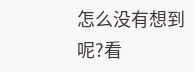怎么没有想到呢?看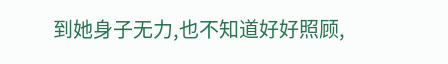到她身子无力,也不知道好好照顾,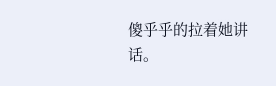傻乎乎的拉着她讲话。